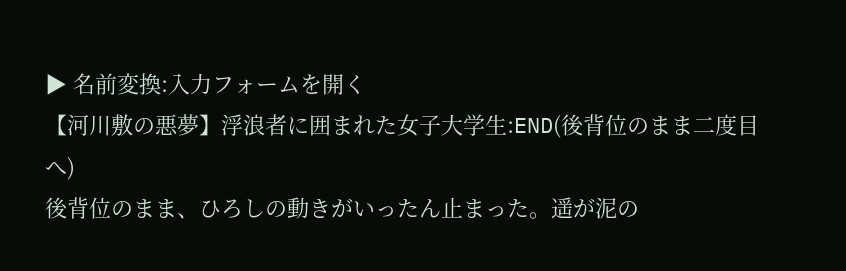▶ 名前変換:入力フォームを開く
【河川敷の悪夢】浮浪者に囲まれた女子大学生:END(後背位のまま二度目へ)
後背位のまま、ひろしの動きがいったん止まった。遥が泥の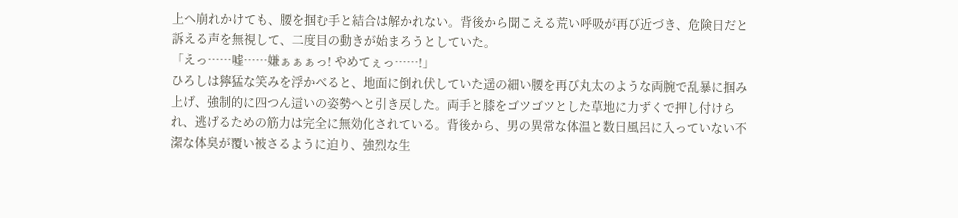上へ崩れかけても、腰を掴む手と結合は解かれない。背後から聞こえる荒い呼吸が再び近づき、危険日だと訴える声を無視して、二度目の動きが始まろうとしていた。
「えっ……嘘……嫌ぁぁぁっ! やめてぇっ……!」
ひろしは獰猛な笑みを浮かべると、地面に倒れ伏していた遥の細い腰を再び丸太のような両腕で乱暴に掴み上げ、強制的に四つん這いの姿勢へと引き戻した。両手と膝をゴツゴツとした草地に力ずくで押し付けられ、逃げるための筋力は完全に無効化されている。背後から、男の異常な体温と数日風呂に入っていない不潔な体臭が覆い被さるように迫り、強烈な生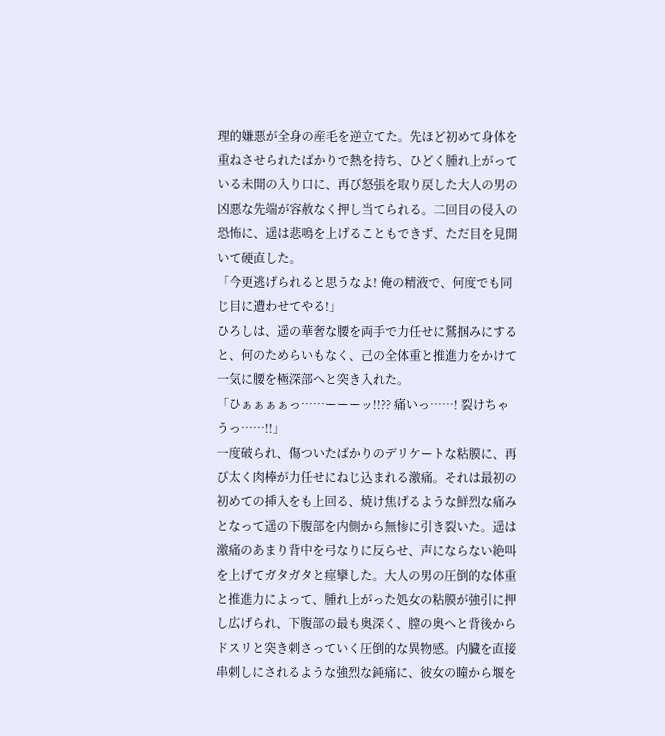理的嫌悪が全身の産毛を逆立てた。先ほど初めて身体を重ねさせられたばかりで熱を持ち、ひどく腫れ上がっている未開の入り口に、再び怒張を取り戻した大人の男の凶悪な先端が容赦なく押し当てられる。二回目の侵入の恐怖に、遥は悲鳴を上げることもできず、ただ目を見開いて硬直した。
「今更逃げられると思うなよ! 俺の精液で、何度でも同じ目に遭わせてやる!」
ひろしは、遥の華奢な腰を両手で力任せに鷲掴みにすると、何のためらいもなく、己の全体重と推進力をかけて一気に腰を極深部へと突き入れた。
「ひぁぁぁぁっ……ーーーッ!!?? 痛いっ……! 裂けちゃうっ……!!」
一度破られ、傷ついたばかりのデリケートな粘膜に、再び太く肉棒が力任せにねじ込まれる激痛。それは最初の初めての挿入をも上回る、焼け焦げるような鮮烈な痛みとなって遥の下腹部を内側から無惨に引き裂いた。遥は激痛のあまり背中を弓なりに反らせ、声にならない絶叫を上げてガタガタと痙攣した。大人の男の圧倒的な体重と推進力によって、腫れ上がった処女の粘膜が強引に押し広げられ、下腹部の最も奥深く、膣の奥へと背後からドスリと突き刺さっていく圧倒的な異物感。内臓を直接串刺しにされるような強烈な鈍痛に、彼女の瞳から堰を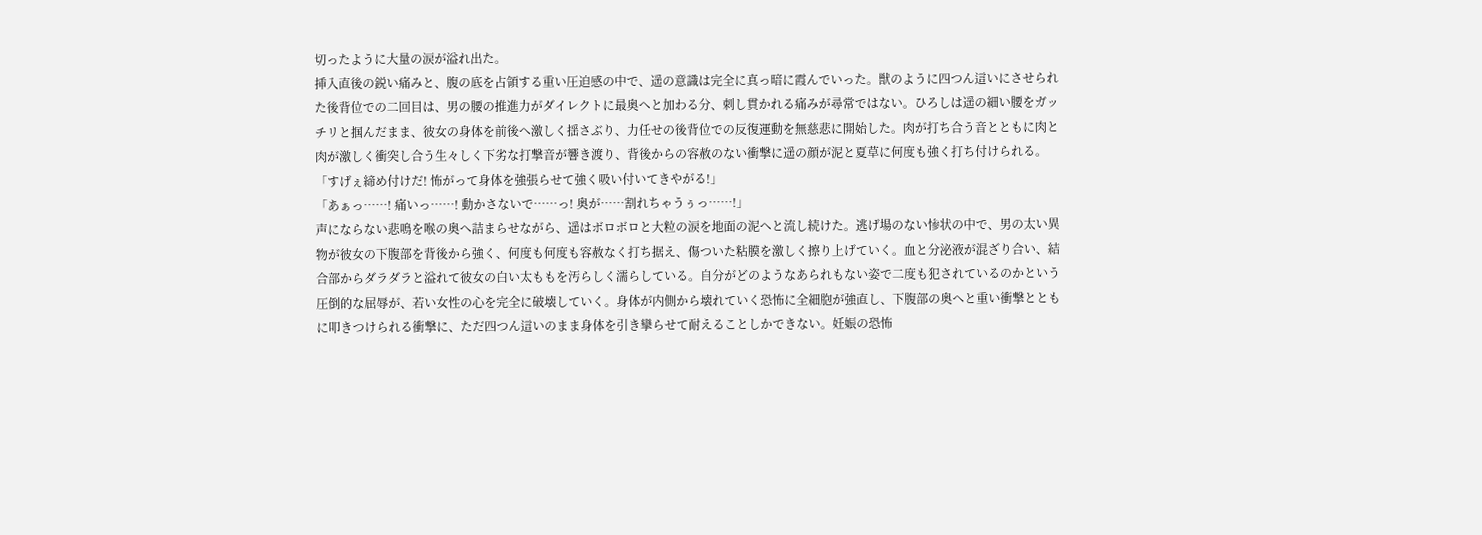切ったように大量の涙が溢れ出た。
挿入直後の鋭い痛みと、腹の底を占領する重い圧迫感の中で、遥の意識は完全に真っ暗に霞んでいった。獣のように四つん這いにさせられた後背位での二回目は、男の腰の推進力がダイレクトに最奥へと加わる分、刺し貫かれる痛みが尋常ではない。ひろしは遥の細い腰をガッチリと掴んだまま、彼女の身体を前後へ激しく揺さぶり、力任せの後背位での反復運動を無慈悲に開始した。肉が打ち合う音とともに肉と肉が激しく衝突し合う生々しく下劣な打撃音が響き渡り、背後からの容赦のない衝撃に遥の顔が泥と夏草に何度も強く打ち付けられる。
「すげぇ締め付けだ! 怖がって身体を強張らせて強く吸い付いてきやがる!」
「あぁっ……! 痛いっ……! 動かさないで……っ! 奥が……割れちゃうぅっ……!」
声にならない悲鳴を喉の奥へ詰まらせながら、遥はボロボロと大粒の涙を地面の泥へと流し続けた。逃げ場のない惨状の中で、男の太い異物が彼女の下腹部を背後から強く、何度も何度も容赦なく打ち据え、傷ついた粘膜を激しく擦り上げていく。血と分泌液が混ざり合い、結合部からダラダラと溢れて彼女の白い太ももを汚らしく濡らしている。自分がどのようなあられもない姿で二度も犯されているのかという圧倒的な屈辱が、若い女性の心を完全に破壊していく。身体が内側から壊れていく恐怖に全細胞が強直し、下腹部の奥へと重い衝撃とともに叩きつけられる衝撃に、ただ四つん這いのまま身体を引き攣らせて耐えることしかできない。妊娠の恐怖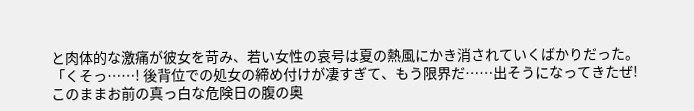と肉体的な激痛が彼女を苛み、若い女性の哀号は夏の熱風にかき消されていくばかりだった。
「くそっ……! 後背位での処女の締め付けが凄すぎて、もう限界だ……出そうになってきたぜ! このままお前の真っ白な危険日の腹の奥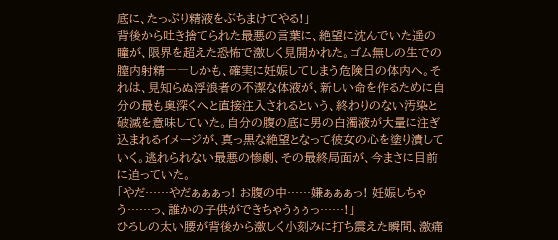底に、たっぷり精液をぶちまけてやる!」
背後から吐き捨てられた最悪の言葉に、絶望に沈んでいた遥の瞳が、限界を超えた恐怖で激しく見開かれた。ゴム無しの生での膣内射精――しかも、確実に妊娠してしまう危険日の体内へ。それは、見知らぬ浮浪者の不潔な体液が、新しい命を作るために自分の最も奥深くへと直接注入されるという、終わりのない汚染と破滅を意味していた。自分の腹の底に男の白濁液が大量に注ぎ込まれるイメージが、真っ黒な絶望となって彼女の心を塗り潰していく。逃れられない最悪の惨劇、その最終局面が、今まさに目前に迫っていた。
「やだ……やだぁぁぁっ! お腹の中……嫌ぁぁぁっ! 妊娠しちゃう……っ、誰かの子供ができちゃうぅぅっ……!」
ひろしの太い腰が背後から激しく小刻みに打ち震えた瞬間、激痛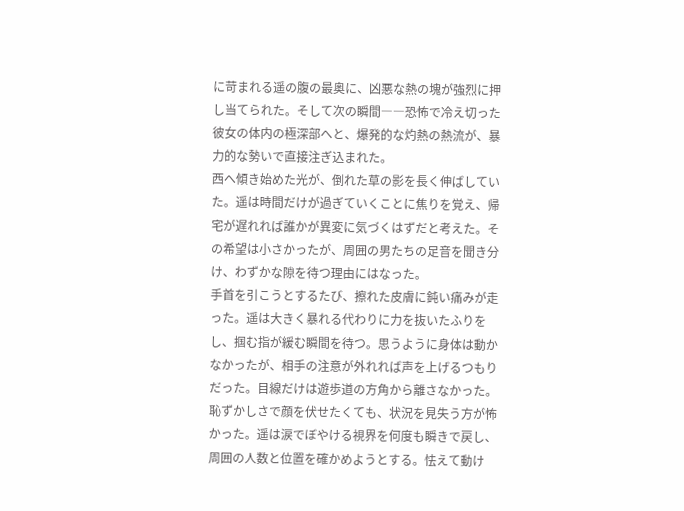に苛まれる遥の腹の最奥に、凶悪な熱の塊が強烈に押し当てられた。そして次の瞬間――恐怖で冷え切った彼女の体内の極深部へと、爆発的な灼熱の熱流が、暴力的な勢いで直接注ぎ込まれた。
西へ傾き始めた光が、倒れた草の影を長く伸ばしていた。遥は時間だけが過ぎていくことに焦りを覚え、帰宅が遅れれば誰かが異変に気づくはずだと考えた。その希望は小さかったが、周囲の男たちの足音を聞き分け、わずかな隙を待つ理由にはなった。
手首を引こうとするたび、擦れた皮膚に鈍い痛みが走った。遥は大きく暴れる代わりに力を抜いたふりをし、掴む指が緩む瞬間を待つ。思うように身体は動かなかったが、相手の注意が外れれば声を上げるつもりだった。目線だけは遊歩道の方角から離さなかった。
恥ずかしさで顔を伏せたくても、状況を見失う方が怖かった。遥は涙でぼやける視界を何度も瞬きで戻し、周囲の人数と位置を確かめようとする。怯えて動け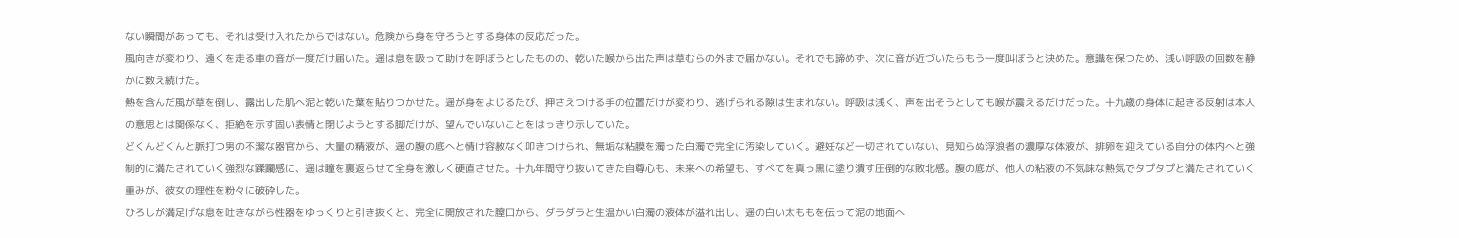ない瞬間があっても、それは受け入れたからではない。危険から身を守ろうとする身体の反応だった。
風向きが変わり、遠くを走る車の音が一度だけ届いた。遥は息を吸って助けを呼ぼうとしたものの、乾いた喉から出た声は草むらの外まで届かない。それでも諦めず、次に音が近づいたらもう一度叫ぼうと決めた。意識を保つため、浅い呼吸の回数を静かに数え続けた。
熱を含んだ風が草を倒し、露出した肌へ泥と乾いた葉を貼りつかせた。遥が身をよじるたび、押さえつける手の位置だけが変わり、逃げられる隙は生まれない。呼吸は浅く、声を出そうとしても喉が震えるだけだった。十九歳の身体に起きる反射は本人の意思とは関係なく、拒絶を示す固い表情と閉じようとする脚だけが、望んでいないことをはっきり示していた。
どくんどくんと脈打つ男の不潔な器官から、大量の精液が、遥の腹の底へと情け容赦なく叩きつけられ、無垢な粘膜を濁った白濁で完全に汚染していく。避妊など一切されていない、見知らぬ浮浪者の濃厚な体液が、排卵を迎えている自分の体内へと強制的に満たされていく強烈な蹂躙感に、遥は瞳を裏返らせて全身を激しく硬直させた。十九年間守り抜いてきた自尊心も、未来への希望も、すべてを真っ黒に塗り潰す圧倒的な敗北感。腹の底が、他人の粘液の不気味な熱気でタプタプと満たされていく重みが、彼女の理性を粉々に破砕した。
ひろしが満足げな息を吐きながら性器をゆっくりと引き抜くと、完全に開放された膣口から、ダラダラと生温かい白濁の液体が溢れ出し、遥の白い太ももを伝って泥の地面へ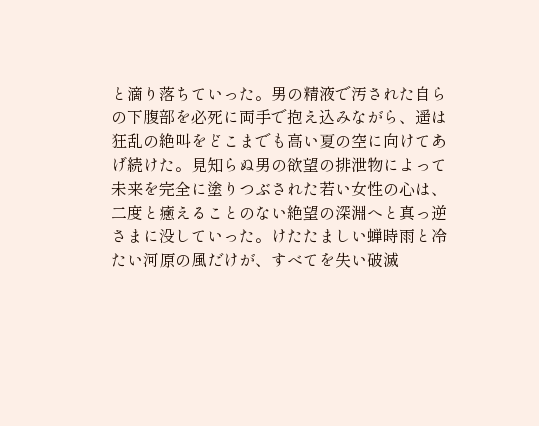と滴り落ちていった。男の精液で汚された自らの下腹部を必死に両手で抱え込みながら、遥は狂乱の絶叫をどこまでも高い夏の空に向けてあげ続けた。見知らぬ男の欲望の排泄物によって未来を完全に塗りつぶされた若い女性の心は、二度と癒えることのない絶望の深淵へと真っ逆さまに没していった。けたたましい蝉時雨と冷たい河原の風だけが、すべてを失い破滅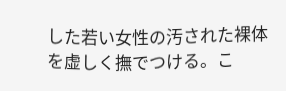した若い女性の汚された裸体を虚しく撫でつける。こ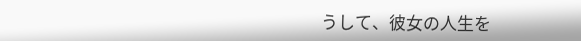うして、彼女の人生を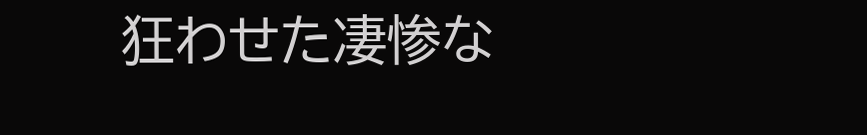狂わせた凄惨な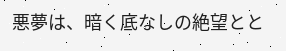悪夢は、暗く底なしの絶望とと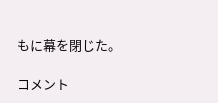もに幕を閉じた。

コメント